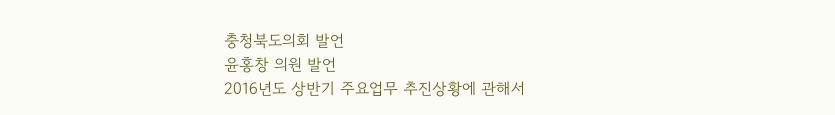충청북도의회 발언
윤홍창 의원 발언
2016년도 상반기 주요업무 추진상황에 관해서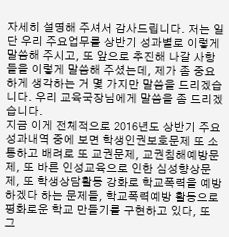자세히 설명해 주셔서 감사드립니다. 저는 일단 우리 주요업무를 상반기 성과별로 이렇게 말씀해 주시고, 또 앞으로 추진해 나갈 사항들을 이렇게 말씀해 주셨는데, 제가 좀 중요하게 생각하는 거 몇 가지만 말씀을 드리겠습니다. 우리 교육국장님에게 말씀을 좀 드리겠습니다.
지금 이게 전체적으로 2016년도 상반기 주요 성과내역 중에 보면 학생인권보호문제 또 소통하고 배려로 또 교권문제, 교권침해예방문제, 또 바른 인성교육으로 인한 심성향상문제, 또 학생상담활동 강화로 학교폭력을 예방하겠다 하는 문제들, 학교폭력예방 활동으로 평화로운 학교 만들기를 구현하고 있다, 또 그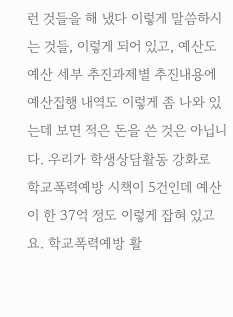런 것들을 해 냈다 이렇게 말씀하시는 것들, 이렇게 되어 있고, 예산도 예산 세부 추진과제별 추진내용에 예산집행 내역도 이렇게 좀 나와 있는데 보면 적은 돈을 쓴 것은 아닙니다. 우리가 학생상담활동 강화로 학교폭력예방 시책이 5건인데 예산이 한 37억 정도 이렇게 잡혀 있고요. 학교폭력예방 활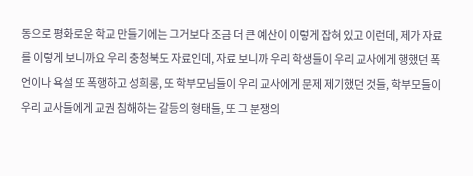동으로 평화로운 학교 만들기에는 그거보다 조금 더 큰 예산이 이렇게 잡혀 있고 이런데, 제가 자료를 이렇게 보니까요 우리 충청북도 자료인데, 자료 보니까 우리 학생들이 우리 교사에게 행했던 폭언이나 욕설 또 폭행하고 성희롱, 또 학부모님들이 우리 교사에게 문제 제기했던 것들, 학부모들이 우리 교사들에게 교권 침해하는 갈등의 형태들, 또 그 분쟁의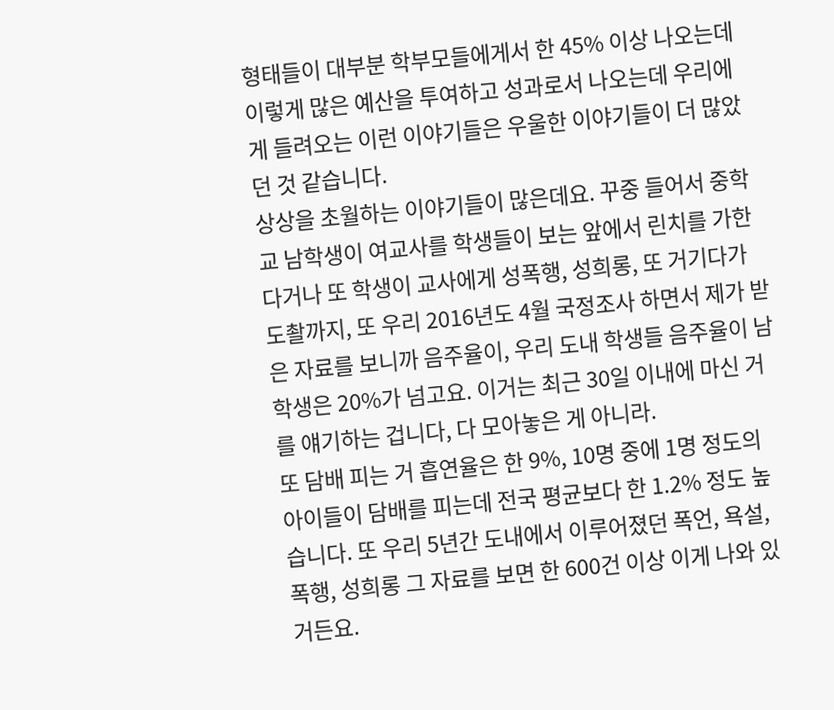형태들이 대부분 학부모들에게서 한 45% 이상 나오는데 이렇게 많은 예산을 투여하고 성과로서 나오는데 우리에게 들려오는 이런 이야기들은 우울한 이야기들이 더 많았던 것 같습니다.
상상을 초월하는 이야기들이 많은데요. 꾸중 들어서 중학교 남학생이 여교사를 학생들이 보는 앞에서 린치를 가한다거나 또 학생이 교사에게 성폭행, 성희롱, 또 거기다가 도촬까지, 또 우리 2016년도 4월 국정조사 하면서 제가 받은 자료를 보니까 음주율이, 우리 도내 학생들 음주율이 남학생은 20%가 넘고요. 이거는 최근 30일 이내에 마신 거를 얘기하는 겁니다, 다 모아놓은 게 아니라.
또 담배 피는 거 흡연율은 한 9%, 10명 중에 1명 정도의 아이들이 담배를 피는데 전국 평균보다 한 1.2% 정도 높습니다. 또 우리 5년간 도내에서 이루어졌던 폭언, 욕설, 폭행, 성희롱 그 자료를 보면 한 600건 이상 이게 나와 있거든요.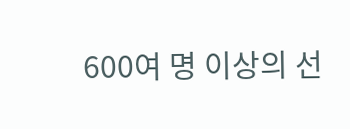600여 명 이상의 선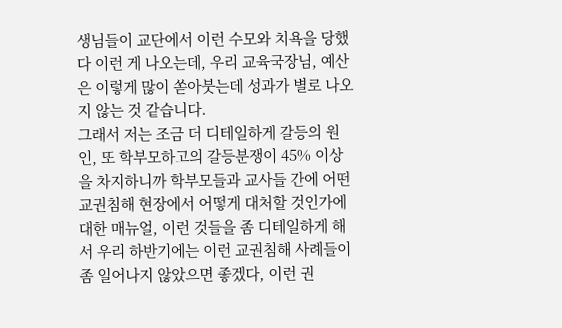생님들이 교단에서 이런 수모와 치욕을 당했다 이런 게 나오는데, 우리 교육국장님, 예산은 이렇게 많이 쏟아붓는데 성과가 별로 나오지 않는 것 같습니다.
그래서 저는 조금 더 디테일하게 갈등의 원인, 또 학부모하고의 갈등분쟁이 45% 이상을 차지하니까 학부모들과 교사들 간에 어떤 교권침해 현장에서 어떻게 대처할 것인가에 대한 매뉴얼, 이런 것들을 좀 디테일하게 해서 우리 하반기에는 이런 교권침해 사례들이 좀 일어나지 않았으면 좋겠다, 이런 권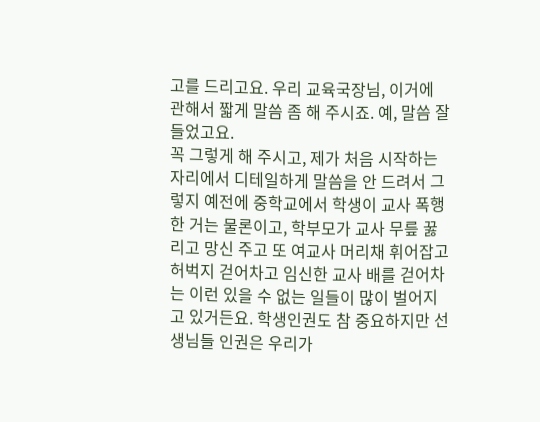고를 드리고요. 우리 교육국장님, 이거에 관해서 짧게 말씀 좀 해 주시죠. 예, 말씀 잘 들었고요.
꼭 그렇게 해 주시고, 제가 처음 시작하는 자리에서 디테일하게 말씀을 안 드려서 그렇지 예전에 중학교에서 학생이 교사 폭행한 거는 물론이고, 학부모가 교사 무릎 꿇리고 망신 주고 또 여교사 머리채 휘어잡고 허벅지 걷어차고 임신한 교사 배를 걷어차는 이런 있을 수 없는 일들이 많이 벌어지고 있거든요. 학생인권도 참 중요하지만 선생님들 인권은 우리가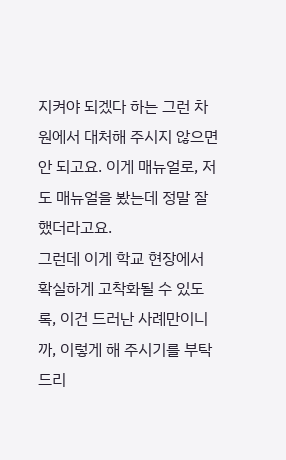지켜야 되겠다 하는 그런 차원에서 대처해 주시지 않으면 안 되고요. 이게 매뉴얼로, 저도 매뉴얼을 봤는데 정말 잘했더라고요.
그런데 이게 학교 현장에서 확실하게 고착화될 수 있도록, 이건 드러난 사례만이니까, 이렇게 해 주시기를 부탁드리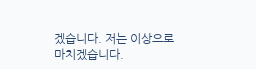겠습니다. 저는 이상으로 마치겠습니다.